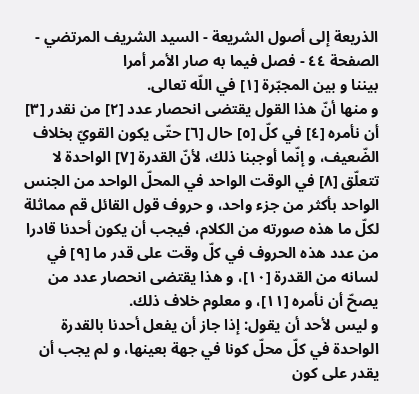الذريعة إلى أصول الشريعة - السيد الشريف المرتضي - الصفحة ٤٤ - فصل فيما به صار الأمر أمرا
بيننا و بين المجبّرة [١] في اللّه تعالى.
و منها أنّ هذا القول يقتضى انحصار عدد [٢] من نقدر [٣] أن نأمره [٤] في كلّ [٥] حال [٦] حتّى يكون القويّ بخلاف الضّعيف، و إنّما أوجبنا ذلك، لأنّ القدرة [٧] الواحدة لا تتعلّق [٨] في الوقت الواحد في المحلّ الواحد من الجنس الواحد بأكثر من جزء واحد، و حروف قول القائل قم مماثلة لكلّ ما هذه صورته من الكلام، فيجب أن يكون أحدنا قادرا من عدد هذه الحروف في كلّ وقت على قدر ما [٩] في لسانه من القدرة [١٠]، و هذا يقتضى انحصار عدد من يصحّ أن نأمره [١١]، و معلوم خلاف ذلك.
و ليس لأحد أن يقول: إذا جاز أن يفعل أحدنا بالقدرة الواحدة في كلّ محلّ كونا في جهة بعينها، و لم يجب أن يقدر على كون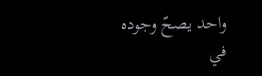واحد يصحّ وجوده في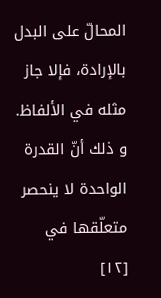المحالّ على البدل بالإرادة، فإلا جاز مثله في الألفاظ.
و ذلك أنّ القدرة الواحدة لا ينحصر متعلّقها في [١٢]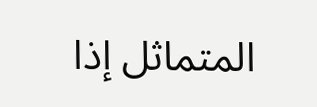المتماثل إذا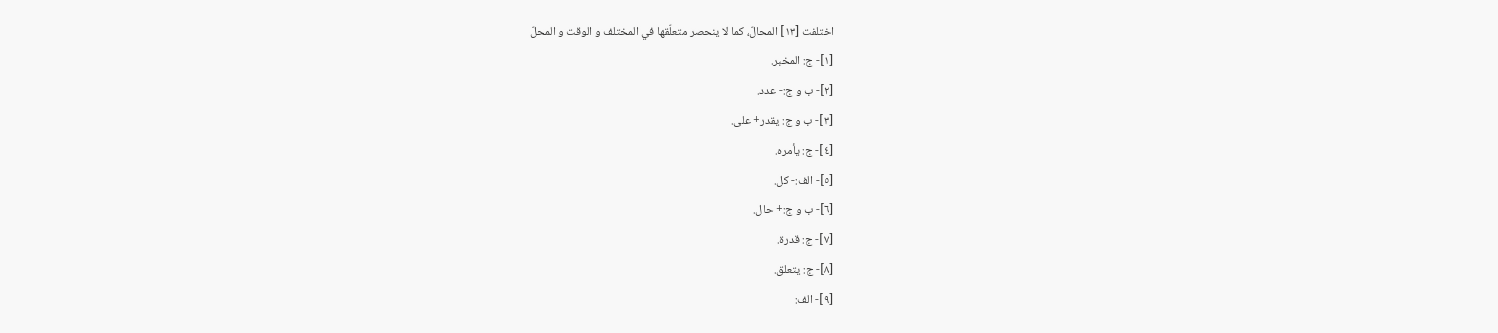اختلفت [١٣] المحالّ، كما لا ينحصر متعلّقها في المختلف و الوقت و المحلّ
[١]- ج: المخبر.
[٢]- ب و ج:- عدد.
[٣]- ب و ج: يقدر+ على.
[٤]- ج: يأمره.
[٥]- الف:- كل.
[٦]- ب و ج:+ حال.
[٧]- ج: قدرة.
[٨]- ج: يتعلق.
[٩]- الف: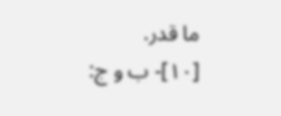ما قدر.
[١٠]- ب و ج: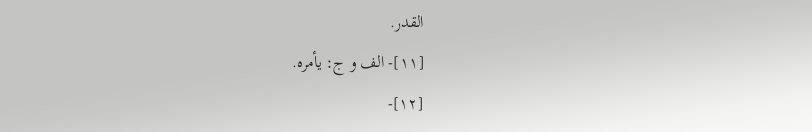القدر.
[١١]- الف و ج: يأمره.
[١٢]-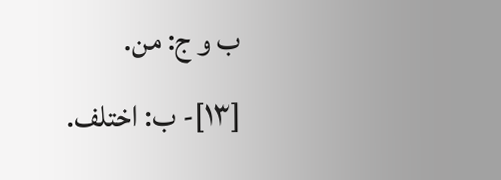ب و ج: من.
[١٣]- ب: اختلف.